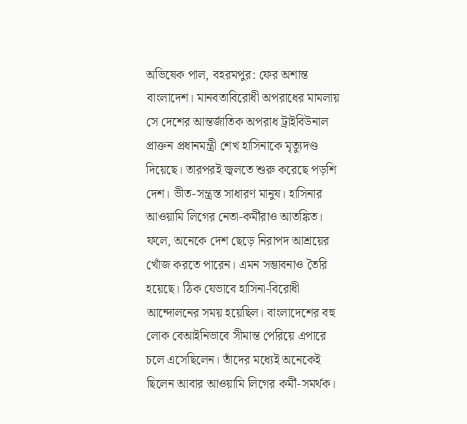অভিষেক পাল, বহরমপুর: ফের অশান্ত বাংলাদেশ। মানবতাবিরোধী অপরাধের মামলায় সে দেশের আন্তর্জাতিক অপরাধ ট্রাইবিউনাল প্রাক্তন প্রধানমন্ত্রী শেখ হাসিনাকে মৃত্যুদণ্ড দিয়েছে। তারপরই জ্বলতে শুরু করেছে পড়শি দেশ। ভীত-সন্ত্রস্ত সাধারণ মানুষ। হাসিনার আওয়ামি লিগের নেতা-কর্মীরাও আতঙ্কিত। ফলে, অনেকে দেশ ছেড়ে নিরাপদ আশ্রয়ের খোঁজ করতে পারেন। এমন সম্ভাবনাও তৈরি হয়েছে। ঠিক যেভাবে হাসিনা-বিরোধী আন্দোলনের সময় হয়েছিল। বাংলাদেশের বহু লোক বেআইনিভাবে সীমান্ত পেরিয়ে এপারে চলে এসেছিলেন। তাঁদের মধ্যেই অনেকেই ছিলেন আবার আওয়ামি লিগের কর্মী-সমর্থক।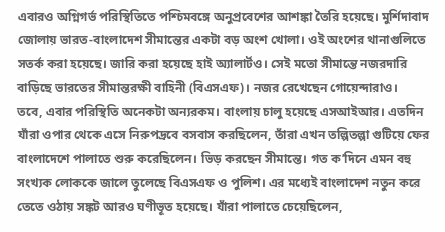এবারও অগ্নিগর্ভ পরিস্থিতিতে পশ্চিমবঙ্গে অনুপ্রবেশের আশঙ্কা তৈরি হয়েছে। মুর্শিদাবাদ জোলায় ভারত-বাংলাদেশ সীমান্তের একটা বড় অংশ খোলা। ওই অংশের থানাগুলিতে সতর্ক করা হয়েছে। জারি করা হয়েছে হাই অ্যালার্টও। সেই মতো সীমান্তে নজরদারি বাড়িছে ভারতের সীমান্তরক্ষী বাহিনী (বিএসএফ)। নজর রেখেছেন গোয়েন্দারাও।
তবে, এবার পরিস্থিতি অনেকটা অন্যরকম। বাংলায় চালু হয়েছে এসআইআর। এতদিন যাঁরা ওপার থেকে এসে নিরুপদ্রবে বসবাস করছিলেন, তাঁরা এখন তল্পিতল্পা গুটিয়ে ফের বাংলাদেশে পালাতে শুরু করেছিলেন। ভিড় করছেন সীমান্তে। গত ক’দিনে এমন বহু সংখ্যক লোককে জালে তুলেছে বিএসএফ ও পুলিশ। এর মধ্যেই বাংলাদেশ নতুন করে তেতে ওঠায় সঙ্কট আরও ঘণীভূত হয়েছে। যাঁরা পালাতে চেয়েছিলেন,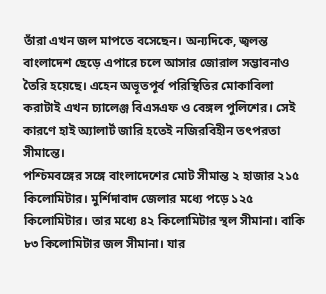তাঁরা এখন জল মাপতে বসেছেন। অন্যদিকে, জ্বলন্ত বাংলাদেশ ছেড়ে এপারে চলে আসার জোরাল সম্ভাবনাও তৈরি হয়েছে। এহেন অভূতপূর্ব পরিস্থিতির মোকাবিলা করাটাই এখন চ্যালেঞ্জ বিএসএফ ও বেঙ্গল পুলিশের। সেই কারণে হাই অ্যালার্ট জারি হতেই নজিরবিহীন তৎপরতা সীমান্তে।
পশ্চিমবঙ্গের সঙ্গে বাংলাদেশের মোট সীমান্ত ২ হাজার ২১৫ কিলোমিটার। মুর্শিদাবাদ জেলার মধ্যে পড়ে ১২৫ কিলোমিটার। তার মধ্যে ৪২ কিলোমিটার স্থল সীমানা। বাকি ৮৩ কিলোমিটার জল সীমানা। যার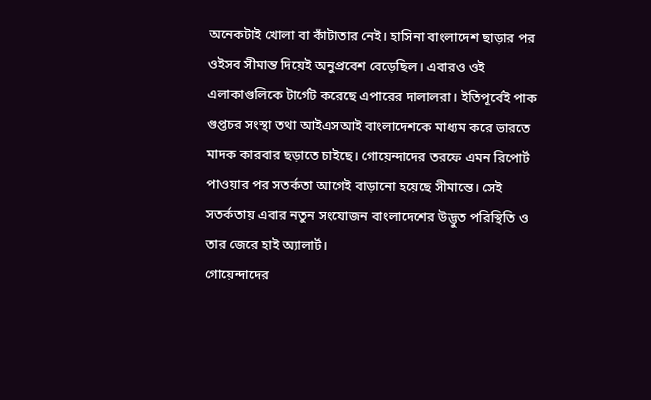অনেকটাই খোলা বা কাঁটাতার নেই। হাসিনা বাংলাদেশ ছাড়ার পর ওইসব সীমান্ত দিয়েই অনুপ্রবেশ বেড়েছিল। এবারও ওই এলাকাগুলিকে টার্গেট করেছে এপারের দালালরা। ইতিপূর্বেই পাক গুপ্তচর সংস্থা তথা আইএসআই বাংলাদেশকে মাধ্যম করে ভারতে মাদক কারবার ছড়াতে চাইছে। গোয়েন্দাদের তরফে এমন রিপোর্ট পাওয়ার পর সতর্কতা আগেই বাড়ানো হয়েছে সীমান্তে। সেই সতর্কতায় এবার নতুন সংযোজন বাংলাদেশের উদ্ভুত পরিস্থিতি ও তার জেরে হাই অ্যালার্ট।
গোয়েন্দাদের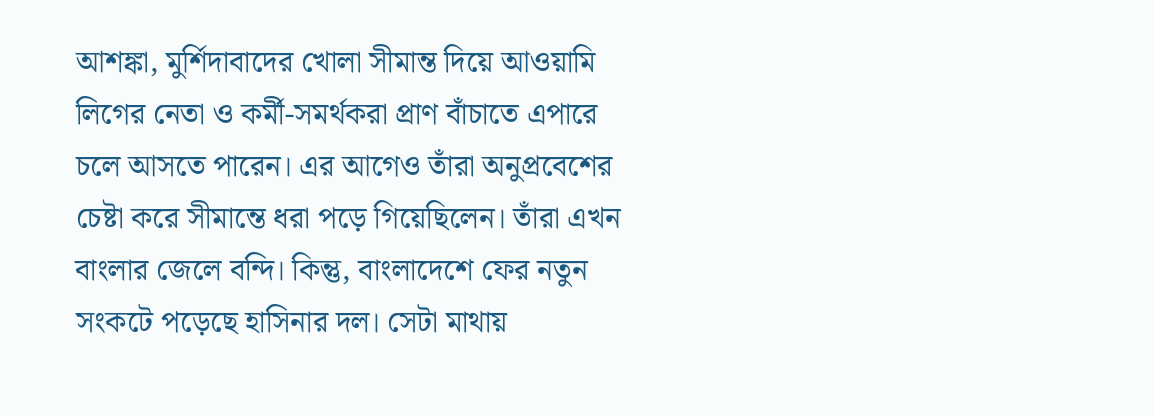আশঙ্কা, মুর্শিদাবাদের খোলা সীমান্ত দিয়ে আওয়ামি লিগের নেতা ও কর্মী-সমর্থকরা প্রাণ বাঁচাতে এপারে চলে আসতে পারেন। এর আগেও তাঁরা অনুপ্রবেশের চেষ্টা করে সীমান্তে ধরা পড়ে গিয়েছিলেন। তাঁরা এখন বাংলার জেলে বন্দি। কিন্তু, বাংলাদেশে ফের নতুন সংকটে পড়েছে হাসিনার দল। সেটা মাথায়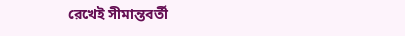রেখেই সীমান্তবর্তী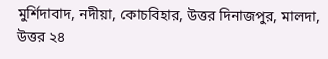মুর্শিদাবাদ, নদীয়া, কোচবিহার, উত্তর দিনাজপুর, মালদা, উত্তর ২৪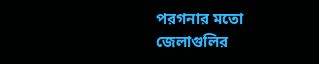পরগনার মতো জেলাগুলির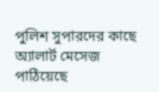পুলিশ সুপারদের কাছে অ্যালার্ট মেসেজ পাঠিয়েছে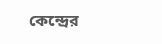কেন্দ্রের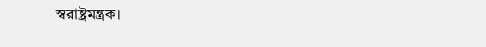স্বরাষ্ট্রমন্ত্রক।